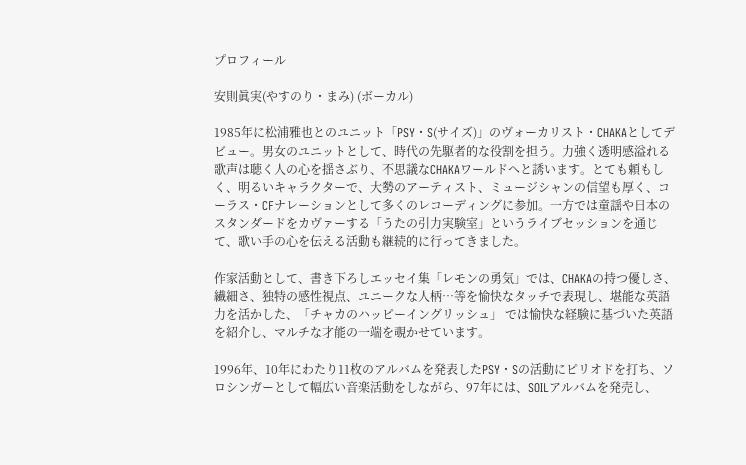プロフィール

安則眞実(やすのり・まみ) (ボーカル)

1985年に松浦雅也とのユニット「PSY・S(サイズ)」のヴォーカリスト・CHAKAとしてデビュー。男女のユニットとして、時代の先駆者的な役割を担う。力強く透明感溢れる歌声は聴く人の心を揺さぶり、不思議なCHAKAワールドへと誘います。とても頼もしく、明るいキャラクターで、大勢のアーティスト、ミュージシャンの信望も厚く、コーラス・CFナレーションとして多くのレコーディングに参加。一方では童謡や日本のスタンダードをカヴァーする「うたの引力実験室」というライブセッションを通じて、歌い手の心を伝える活動も継続的に行ってきました。

作家活動として、書き下ろしエッセイ集「レモンの勇気」では、CHAKAの持つ優しさ、繊細さ、独特の感性視点、ユニークな人柄…等を愉快なタッチで表現し、堪能な英語力を活かした、「チャカのハッピーイングリッシュ」 では愉快な経験に基づいた英語を紹介し、マルチな才能の一端を覗かせています。

1996年、10年にわたり11枚のアルバムを発表したPSY・Sの活動にピリオドを打ち、ソロシンガーとして幅広い音楽活動をしながら、97年には、SOILアルバムを発売し、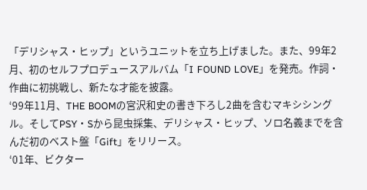「デリシャス・ヒップ」というユニットを立ち上げました。また、99年2月、初のセルフプロデュースアルバム「I FOUND LOVE」を発売。作詞・作曲に初挑戦し、新たな才能を披露。
‘99年11月、THE BOOMの宮沢和史の書き下ろし2曲を含むマキシシングル。そしてPSY・Sから昆虫採集、デリシャス・ヒップ、ソロ名義までを含んだ初のベスト盤「Gift」をリリース。
‘01年、ビクター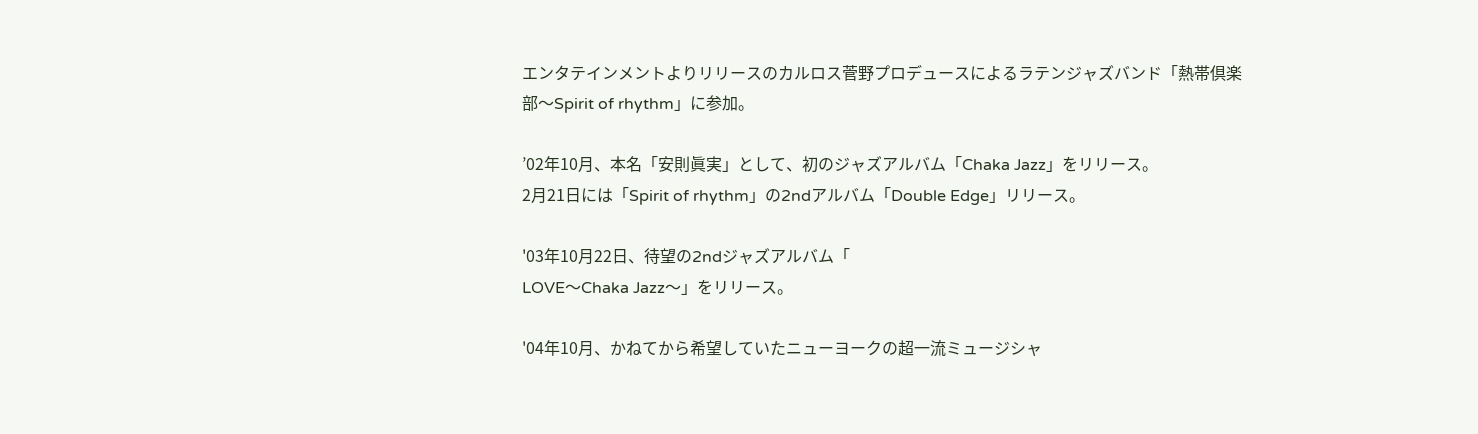エンタテインメントよりリリースのカルロス菅野プロデュースによるラテンジャズバンド「熱帯倶楽部〜Spirit of rhythm」に参加。

’02年10月、本名「安則眞実」として、初のジャズアルバム「Chaka Jazz」をリリース。
2月21日には「Spirit of rhythm」の2ndアルバム「Double Edge」リリース。

'03年10月22日、待望の2ndジャズアルバム「
LOVE〜Chaka Jazz〜」をリリース。

'04年10月、かねてから希望していたニューヨークの超一流ミュージシャ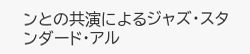ンとの共演によるジャズ・スタンダード・アル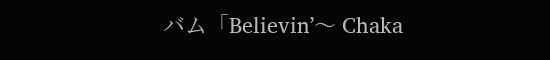バム「Believin’〜 Chaka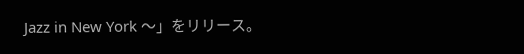Jazz in New York 〜」をリリース。